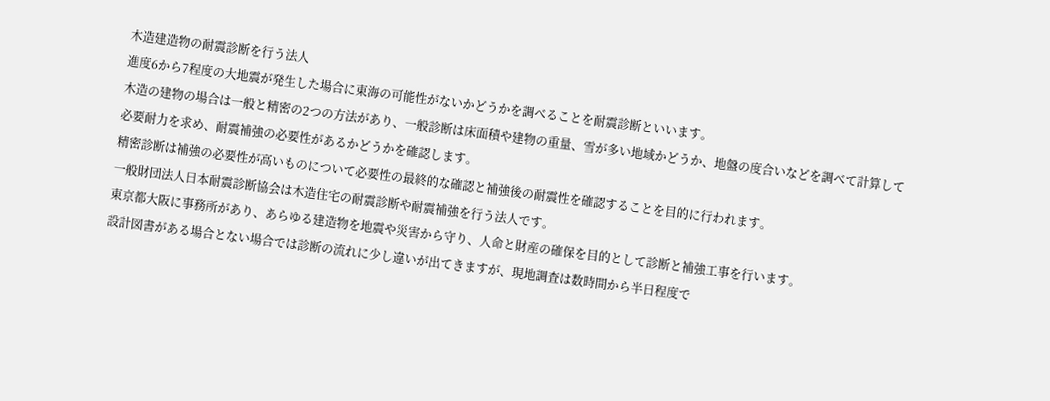木造建造物の耐震診断を行う法人
進度6から7程度の大地震が発生した場合に東海の可能性がないかどうかを調べることを耐震診断といいます。
木造の建物の場合は一般と精密の2つの方法があり、一般診断は床面積や建物の重量、雪が多い地域かどうか、地盤の度合いなどを調べて計算して必要耐力を求め、耐震補強の必要性があるかどうかを確認します。
精密診断は補強の必要性が高いものについて必要性の最終的な確認と補強後の耐震性を確認することを目的に行われます。
一般財団法人日本耐震診断協会は木造住宅の耐震診断や耐震補強を行う法人です。
東京都大阪に事務所があり、あらゆる建造物を地震や災害から守り、人命と財産の確保を目的として診断と補強工事を行います。
設計図書がある場合とない場合では診断の流れに少し違いが出てきますが、現地調査は数時間から半日程度で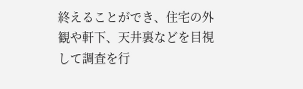終えることができ、住宅の外観や軒下、天井裏などを目視して調査を行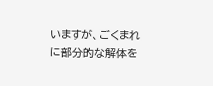いますが、ごくまれに部分的な解体を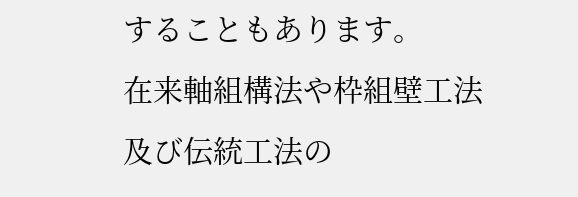することもあります。
在来軸組構法や枠組壁工法及び伝統工法の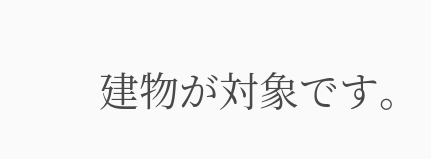建物が対象です。